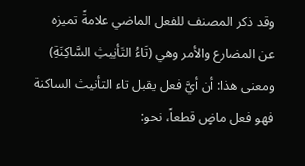وقد ذكر المصنف للفعل الماضي علامةً تميزه عن المضارع والأمر وهي (تَاءُ التَأنِيثِ السَّاكِنَةِ) ومعنى هذا: أن أيَّ فعل يقبل تاء التأنيث الساكنة فهو فعل ماضٍ قطعاً، نحو: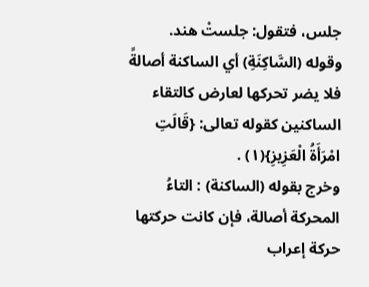جلس، فتقول: جلستْ هند.
وقوله (السَّاكِنَةِ) أي الساكنة أصالةً فلا يضر تحركها لعارض كالتقاء الساكنين كقوله تعالى: {قَالَتِ امْرَأَةُ الْعَزِيزِ}(١) .
وخرج بقوله (الساكنة) : التاءُ المحركة أصالة، فإن كانت حركتها حركة إعراب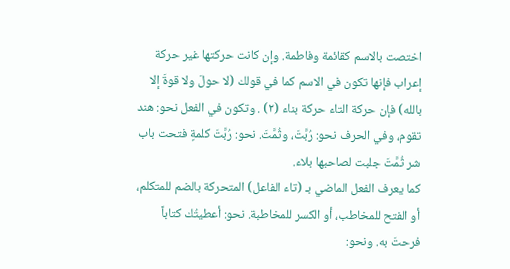اختصت بالاسم كقائمة وفاطمة. وإن كانت حركتها غير حركة إعراب فإنها تكون في الاسم كما في قولك (لا حولَ ولا قوةَ إلا بالله) فإن حركة التاء حركة بناء (٢) . وتكون في الفعل نحو: هند تقوم، وفي الحرف نحو: رُبَّتَ، وثُمَّتَ. نحو: رُبَّتَ كلمةٍ فتحت باب شر ثُمَّتَ جلبت لصاحبها بلاء.
كما يعرف الفعل الماضي بـ (تاء الفاعل) المتحركة بالضم للمتكلم، أو الفتح للمخاطب، أو الكسر للمخاطبة. نحو: أعطيتُك كتاباً فرحتَ به. ونحو: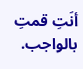أنَتِ قمتِ بالواجب.